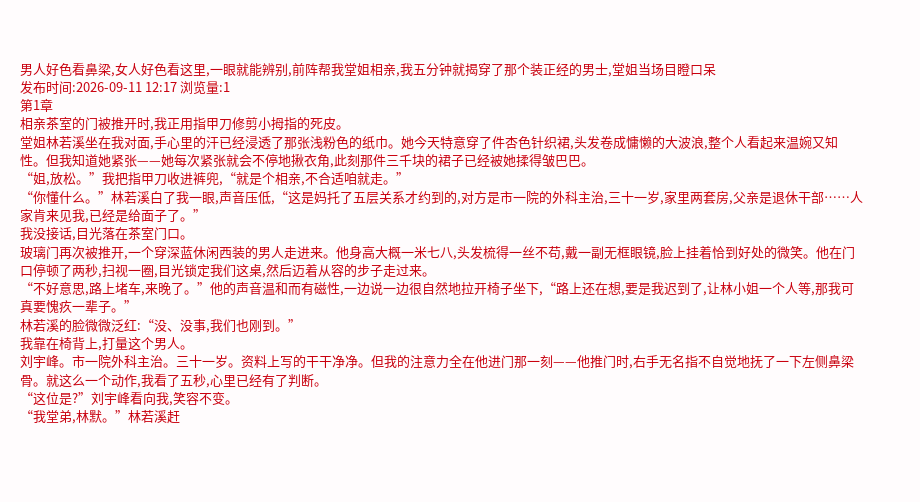男人好色看鼻梁,女人好色看这里,一眼就能辨别,前阵帮我堂姐相亲,我五分钟就揭穿了那个装正经的男士,堂姐当场目瞪口呆
发布时间:2026-09-11 12:17 浏览量:1
第1章
相亲茶室的门被推开时,我正用指甲刀修剪小拇指的死皮。
堂姐林若溪坐在我对面,手心里的汗已经浸透了那张浅粉色的纸巾。她今天特意穿了件杏色针织裙,头发卷成慵懒的大波浪,整个人看起来温婉又知性。但我知道她紧张——她每次紧张就会不停地揪衣角,此刻那件三千块的裙子已经被她揉得皱巴巴。
“姐,放松。”我把指甲刀收进裤兜,“就是个相亲,不合适咱就走。”
“你懂什么。”林若溪白了我一眼,声音压低,“这是妈托了五层关系才约到的,对方是市一院的外科主治,三十一岁,家里两套房,父亲是退休干部……人家肯来见我,已经是给面子了。”
我没接话,目光落在茶室门口。
玻璃门再次被推开,一个穿深蓝休闲西装的男人走进来。他身高大概一米七八,头发梳得一丝不苟,戴一副无框眼镜,脸上挂着恰到好处的微笑。他在门口停顿了两秒,扫视一圈,目光锁定我们这桌,然后迈着从容的步子走过来。
“不好意思,路上堵车,来晚了。”他的声音温和而有磁性,一边说一边很自然地拉开椅子坐下,“路上还在想,要是我迟到了,让林小姐一个人等,那我可真要愧疚一辈子。”
林若溪的脸微微泛红:“没、没事,我们也刚到。”
我靠在椅背上,打量这个男人。
刘宇峰。市一院外科主治。三十一岁。资料上写的干干净净。但我的注意力全在他进门那一刻——他推门时,右手无名指不自觉地抚了一下左侧鼻梁骨。就这么一个动作,我看了五秒,心里已经有了判断。
“这位是?”刘宇峰看向我,笑容不变。
“我堂弟,林默。”林若溪赶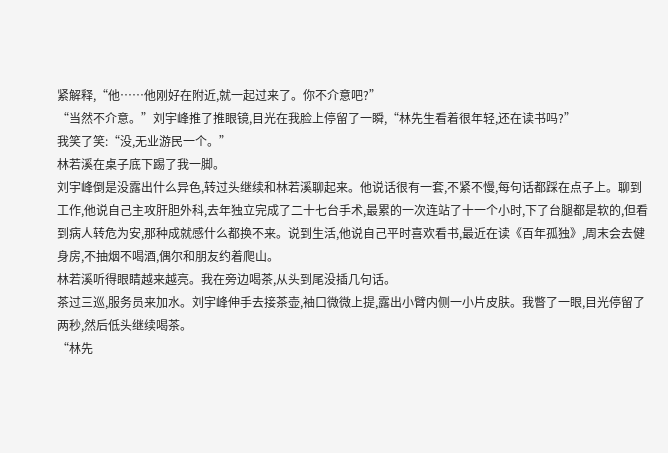紧解释,“他……他刚好在附近,就一起过来了。你不介意吧?”
“当然不介意。”刘宇峰推了推眼镜,目光在我脸上停留了一瞬,“林先生看着很年轻,还在读书吗?”
我笑了笑:“没,无业游民一个。”
林若溪在桌子底下踢了我一脚。
刘宇峰倒是没露出什么异色,转过头继续和林若溪聊起来。他说话很有一套,不紧不慢,每句话都踩在点子上。聊到工作,他说自己主攻肝胆外科,去年独立完成了二十七台手术,最累的一次连站了十一个小时,下了台腿都是软的,但看到病人转危为安,那种成就感什么都换不来。说到生活,他说自己平时喜欢看书,最近在读《百年孤独》,周末会去健身房,不抽烟不喝酒,偶尔和朋友约着爬山。
林若溪听得眼睛越来越亮。我在旁边喝茶,从头到尾没插几句话。
茶过三巡,服务员来加水。刘宇峰伸手去接茶壶,袖口微微上提,露出小臂内侧一小片皮肤。我瞥了一眼,目光停留了两秒,然后低头继续喝茶。
“林先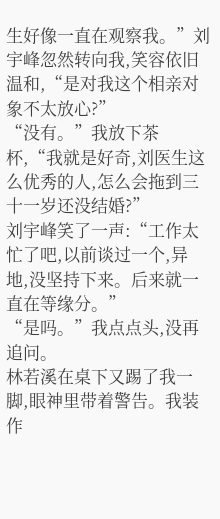生好像一直在观察我。”刘宇峰忽然转向我,笑容依旧温和,“是对我这个相亲对象不太放心?”
“没有。”我放下茶杯,“我就是好奇,刘医生这么优秀的人,怎么会拖到三十一岁还没结婚?”
刘宇峰笑了一声:“工作太忙了吧,以前谈过一个,异地,没坚持下来。后来就一直在等缘分。”
“是吗。”我点点头,没再追问。
林若溪在桌下又踢了我一脚,眼神里带着警告。我装作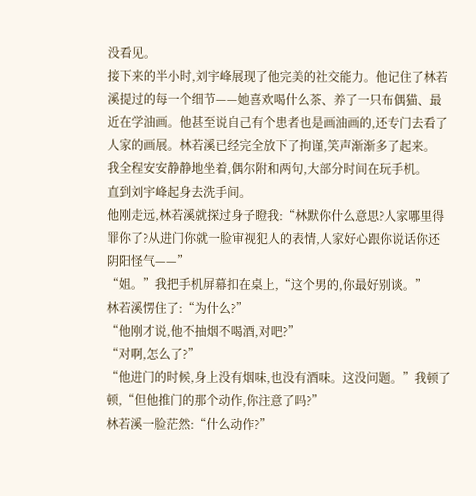没看见。
接下来的半小时,刘宇峰展现了他完美的社交能力。他记住了林若溪提过的每一个细节——她喜欢喝什么茶、养了一只布偶猫、最近在学油画。他甚至说自己有个患者也是画油画的,还专门去看了人家的画展。林若溪已经完全放下了拘谨,笑声渐渐多了起来。
我全程安安静静地坐着,偶尔附和两句,大部分时间在玩手机。
直到刘宇峰起身去洗手间。
他刚走远,林若溪就探过身子瞪我:“林默你什么意思?人家哪里得罪你了?从进门你就一脸审视犯人的表情,人家好心跟你说话你还阴阳怪气——”
“姐。”我把手机屏幕扣在桌上,“这个男的,你最好别谈。”
林若溪愣住了:“为什么?”
“他刚才说,他不抽烟不喝酒,对吧?”
“对啊,怎么了?”
“他进门的时候,身上没有烟味,也没有酒味。这没问题。”我顿了顿,“但他推门的那个动作,你注意了吗?”
林若溪一脸茫然:“什么动作?”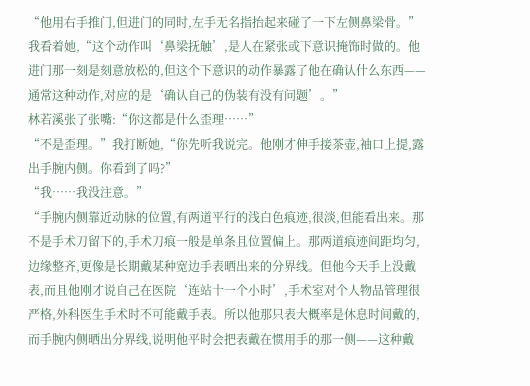“他用右手推门,但进门的同时,左手无名指抬起来碰了一下左侧鼻梁骨。”我看着她,“这个动作叫‘鼻梁抚触’,是人在紧张或下意识掩饰时做的。他进门那一刻是刻意放松的,但这个下意识的动作暴露了他在确认什么东西——通常这种动作,对应的是‘确认自己的伪装有没有问题’。”
林若溪张了张嘴:“你这都是什么歪理……”
“不是歪理。”我打断她,“你先听我说完。他刚才伸手接茶壶,袖口上提,露出手腕内侧。你看到了吗?”
“我……我没注意。”
“手腕内侧靠近动脉的位置,有两道平行的浅白色痕迹,很淡,但能看出来。那不是手术刀留下的,手术刀痕一般是单条且位置偏上。那两道痕迹间距均匀,边缘整齐,更像是长期戴某种宽边手表晒出来的分界线。但他今天手上没戴表,而且他刚才说自己在医院‘连站十一个小时’,手术室对个人物品管理很严格,外科医生手术时不可能戴手表。所以他那只表大概率是休息时间戴的,而手腕内侧晒出分界线,说明他平时会把表戴在惯用手的那一侧——这种戴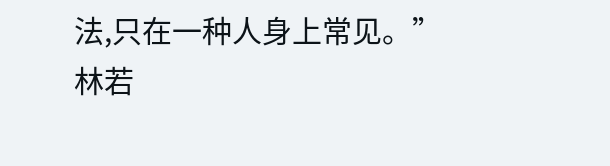法,只在一种人身上常见。”
林若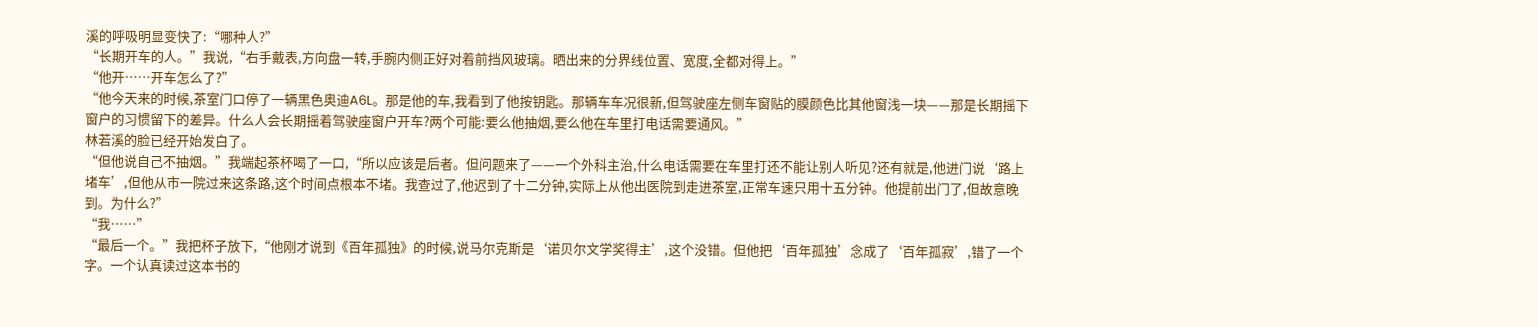溪的呼吸明显变快了:“哪种人?”
“长期开车的人。”我说,“右手戴表,方向盘一转,手腕内侧正好对着前挡风玻璃。晒出来的分界线位置、宽度,全都对得上。”
“他开……开车怎么了?”
“他今天来的时候,茶室门口停了一辆黑色奥迪A6L。那是他的车,我看到了他按钥匙。那辆车车况很新,但驾驶座左侧车窗贴的膜颜色比其他窗浅一块——那是长期摇下窗户的习惯留下的差异。什么人会长期摇着驾驶座窗户开车?两个可能:要么他抽烟,要么他在车里打电话需要通风。”
林若溪的脸已经开始发白了。
“但他说自己不抽烟。”我端起茶杯喝了一口,“所以应该是后者。但问题来了——一个外科主治,什么电话需要在车里打还不能让别人听见?还有就是,他进门说‘路上堵车’,但他从市一院过来这条路,这个时间点根本不堵。我查过了,他迟到了十二分钟,实际上从他出医院到走进茶室,正常车速只用十五分钟。他提前出门了,但故意晚到。为什么?”
“我……”
“最后一个。”我把杯子放下,“他刚才说到《百年孤独》的时候,说马尔克斯是‘诺贝尔文学奖得主’,这个没错。但他把‘百年孤独’念成了‘百年孤寂’,错了一个字。一个认真读过这本书的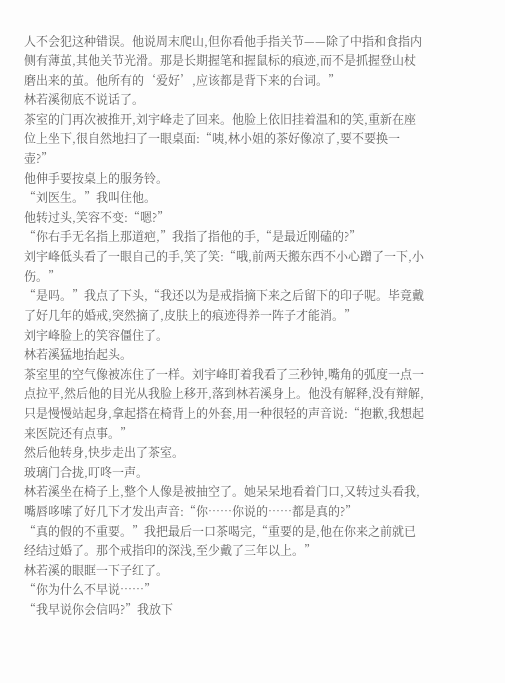人不会犯这种错误。他说周末爬山,但你看他手指关节——除了中指和食指内侧有薄茧,其他关节光滑。那是长期握笔和握鼠标的痕迹,而不是抓握登山杖磨出来的茧。他所有的‘爱好’,应该都是背下来的台词。”
林若溪彻底不说话了。
茶室的门再次被推开,刘宇峰走了回来。他脸上依旧挂着温和的笑,重新在座位上坐下,很自然地扫了一眼桌面:“咦,林小姐的茶好像凉了,要不要换一壶?”
他伸手要按桌上的服务铃。
“刘医生。”我叫住他。
他转过头,笑容不变:“嗯?”
“你右手无名指上那道疤,”我指了指他的手,“是最近刚磕的?”
刘宇峰低头看了一眼自己的手,笑了笑:“哦,前两天搬东西不小心蹭了一下,小伤。”
“是吗。”我点了下头,“我还以为是戒指摘下来之后留下的印子呢。毕竟戴了好几年的婚戒,突然摘了,皮肤上的痕迹得养一阵子才能消。”
刘宇峰脸上的笑容僵住了。
林若溪猛地抬起头。
茶室里的空气像被冻住了一样。刘宇峰盯着我看了三秒钟,嘴角的弧度一点一点拉平,然后他的目光从我脸上移开,落到林若溪身上。他没有解释,没有辩解,只是慢慢站起身,拿起搭在椅背上的外套,用一种很轻的声音说:“抱歉,我想起来医院还有点事。”
然后他转身,快步走出了茶室。
玻璃门合拢,叮咚一声。
林若溪坐在椅子上,整个人像是被抽空了。她呆呆地看着门口,又转过头看我,嘴唇哆嗦了好几下才发出声音:“你……你说的……都是真的?”
“真的假的不重要。”我把最后一口茶喝完,“重要的是,他在你来之前就已经结过婚了。那个戒指印的深浅,至少戴了三年以上。”
林若溪的眼眶一下子红了。
“你为什么不早说……”
“我早说你会信吗?”我放下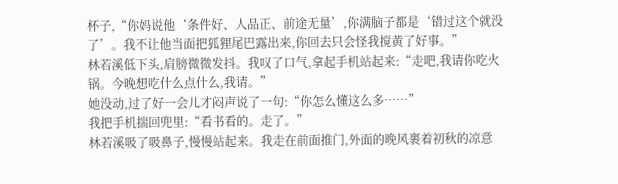杯子,“你妈说他‘条件好、人品正、前途无量’,你满脑子都是‘错过这个就没了’。我不让他当面把狐狸尾巴露出来,你回去只会怪我搅黄了好事。”
林若溪低下头,肩膀微微发抖。我叹了口气,拿起手机站起来:“走吧,我请你吃火锅。今晚想吃什么点什么,我请。”
她没动,过了好一会儿才闷声说了一句:“你怎么懂这么多……”
我把手机揣回兜里:“看书看的。走了。”
林若溪吸了吸鼻子,慢慢站起来。我走在前面推门,外面的晚风裹着初秋的凉意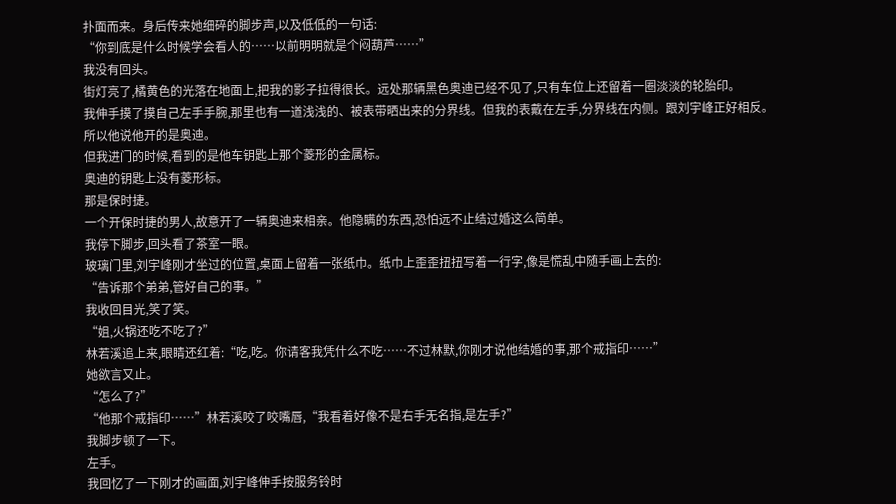扑面而来。身后传来她细碎的脚步声,以及低低的一句话:
“你到底是什么时候学会看人的……以前明明就是个闷葫芦……”
我没有回头。
街灯亮了,橘黄色的光落在地面上,把我的影子拉得很长。远处那辆黑色奥迪已经不见了,只有车位上还留着一圈淡淡的轮胎印。
我伸手摸了摸自己左手手腕,那里也有一道浅浅的、被表带晒出来的分界线。但我的表戴在左手,分界线在内侧。跟刘宇峰正好相反。
所以他说他开的是奥迪。
但我进门的时候,看到的是他车钥匙上那个菱形的金属标。
奥迪的钥匙上没有菱形标。
那是保时捷。
一个开保时捷的男人,故意开了一辆奥迪来相亲。他隐瞒的东西,恐怕远不止结过婚这么简单。
我停下脚步,回头看了茶室一眼。
玻璃门里,刘宇峰刚才坐过的位置,桌面上留着一张纸巾。纸巾上歪歪扭扭写着一行字,像是慌乱中随手画上去的:
“告诉那个弟弟,管好自己的事。”
我收回目光,笑了笑。
“姐,火锅还吃不吃了?”
林若溪追上来,眼睛还红着:“吃,吃。你请客我凭什么不吃……不过林默,你刚才说他结婚的事,那个戒指印……”
她欲言又止。
“怎么了?”
“他那个戒指印……”林若溪咬了咬嘴唇,“我看着好像不是右手无名指,是左手?”
我脚步顿了一下。
左手。
我回忆了一下刚才的画面,刘宇峰伸手按服务铃时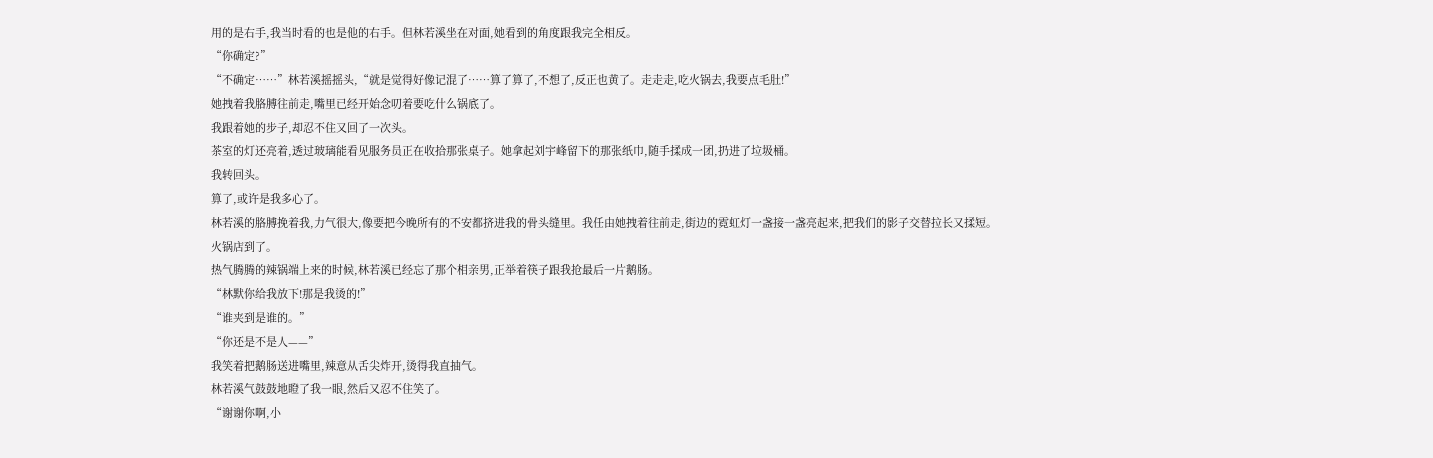用的是右手,我当时看的也是他的右手。但林若溪坐在对面,她看到的角度跟我完全相反。
“你确定?”
“不确定……”林若溪摇摇头,“就是觉得好像记混了……算了算了,不想了,反正也黄了。走走走,吃火锅去,我要点毛肚!”
她拽着我胳膊往前走,嘴里已经开始念叨着要吃什么锅底了。
我跟着她的步子,却忍不住又回了一次头。
茶室的灯还亮着,透过玻璃能看见服务员正在收拾那张桌子。她拿起刘宇峰留下的那张纸巾,随手揉成一团,扔进了垃圾桶。
我转回头。
算了,或许是我多心了。
林若溪的胳膊挽着我,力气很大,像要把今晚所有的不安都挤进我的骨头缝里。我任由她拽着往前走,街边的霓虹灯一盏接一盏亮起来,把我们的影子交替拉长又揉短。
火锅店到了。
热气腾腾的辣锅端上来的时候,林若溪已经忘了那个相亲男,正举着筷子跟我抢最后一片鹅肠。
“林默你给我放下!那是我烫的!”
“谁夹到是谁的。”
“你还是不是人——”
我笑着把鹅肠送进嘴里,辣意从舌尖炸开,烫得我直抽气。
林若溪气鼓鼓地瞪了我一眼,然后又忍不住笑了。
“谢谢你啊,小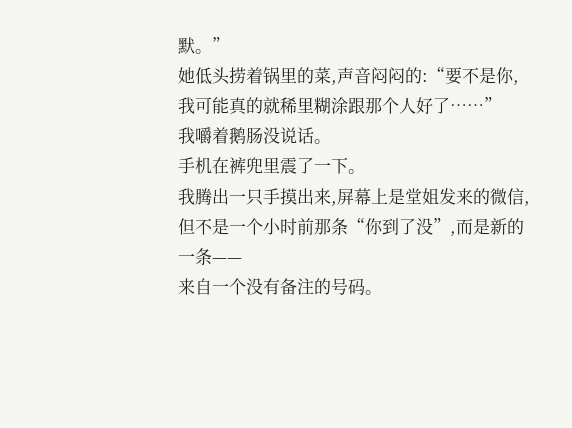默。”
她低头捞着锅里的菜,声音闷闷的:“要不是你,我可能真的就稀里糊涂跟那个人好了……”
我嚼着鹅肠没说话。
手机在裤兜里震了一下。
我腾出一只手摸出来,屏幕上是堂姐发来的微信,但不是一个小时前那条“你到了没”,而是新的一条——
来自一个没有备注的号码。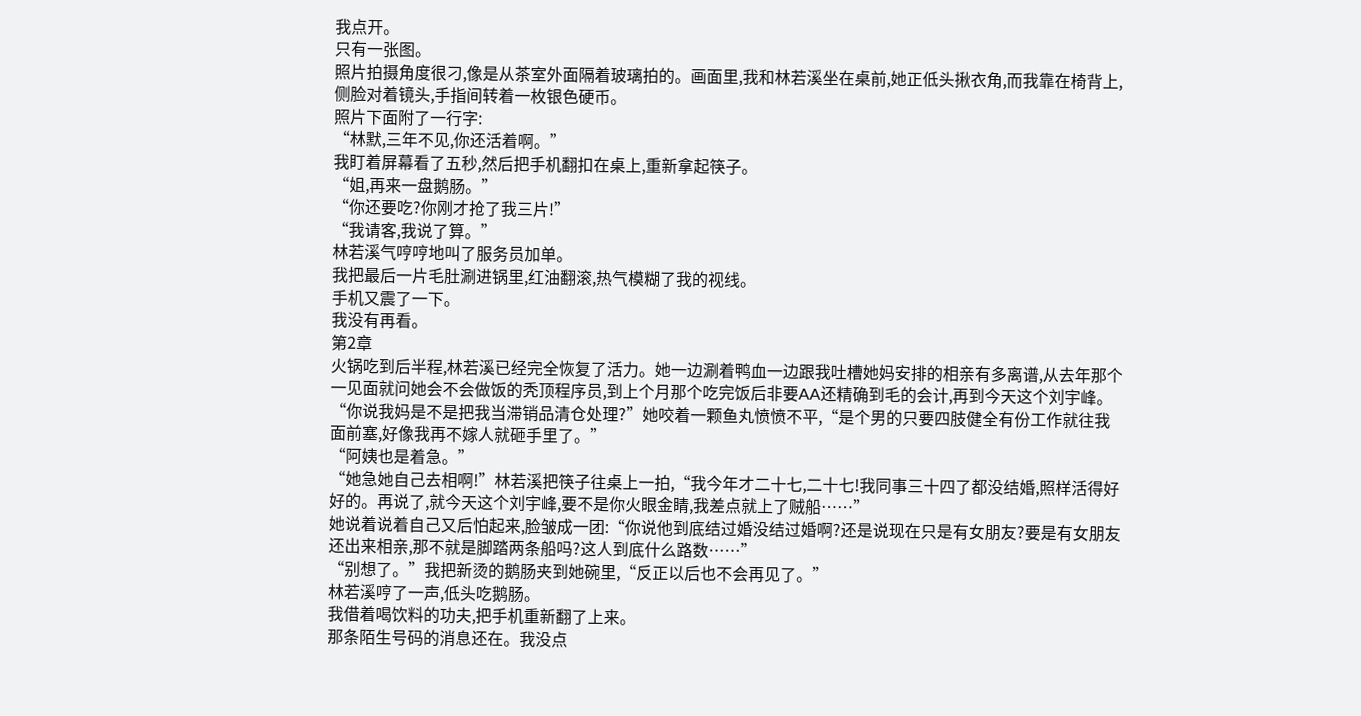我点开。
只有一张图。
照片拍摄角度很刁,像是从茶室外面隔着玻璃拍的。画面里,我和林若溪坐在桌前,她正低头揪衣角,而我靠在椅背上,侧脸对着镜头,手指间转着一枚银色硬币。
照片下面附了一行字:
“林默,三年不见,你还活着啊。”
我盯着屏幕看了五秒,然后把手机翻扣在桌上,重新拿起筷子。
“姐,再来一盘鹅肠。”
“你还要吃?你刚才抢了我三片!”
“我请客,我说了算。”
林若溪气哼哼地叫了服务员加单。
我把最后一片毛肚涮进锅里,红油翻滚,热气模糊了我的视线。
手机又震了一下。
我没有再看。
第2章
火锅吃到后半程,林若溪已经完全恢复了活力。她一边涮着鸭血一边跟我吐槽她妈安排的相亲有多离谱,从去年那个一见面就问她会不会做饭的秃顶程序员,到上个月那个吃完饭后非要AA还精确到毛的会计,再到今天这个刘宇峰。
“你说我妈是不是把我当滞销品清仓处理?”她咬着一颗鱼丸愤愤不平,“是个男的只要四肢健全有份工作就往我面前塞,好像我再不嫁人就砸手里了。”
“阿姨也是着急。”
“她急她自己去相啊!”林若溪把筷子往桌上一拍,“我今年才二十七,二十七!我同事三十四了都没结婚,照样活得好好的。再说了,就今天这个刘宇峰,要不是你火眼金睛,我差点就上了贼船……”
她说着说着自己又后怕起来,脸皱成一团:“你说他到底结过婚没结过婚啊?还是说现在只是有女朋友?要是有女朋友还出来相亲,那不就是脚踏两条船吗?这人到底什么路数……”
“别想了。”我把新烫的鹅肠夹到她碗里,“反正以后也不会再见了。”
林若溪哼了一声,低头吃鹅肠。
我借着喝饮料的功夫,把手机重新翻了上来。
那条陌生号码的消息还在。我没点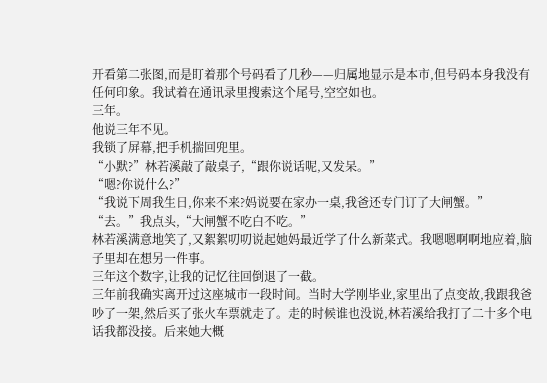开看第二张图,而是盯着那个号码看了几秒——归属地显示是本市,但号码本身我没有任何印象。我试着在通讯录里搜索这个尾号,空空如也。
三年。
他说三年不见。
我锁了屏幕,把手机揣回兜里。
“小默?”林若溪敲了敲桌子,“跟你说话呢,又发呆。”
“嗯?你说什么?”
“我说下周我生日,你来不来?妈说要在家办一桌,我爸还专门订了大闸蟹。”
“去。”我点头,“大闸蟹不吃白不吃。”
林若溪满意地笑了,又絮絮叨叨说起她妈最近学了什么新菜式。我嗯嗯啊啊地应着,脑子里却在想另一件事。
三年这个数字,让我的记忆往回倒退了一截。
三年前我确实离开过这座城市一段时间。当时大学刚毕业,家里出了点变故,我跟我爸吵了一架,然后买了张火车票就走了。走的时候谁也没说,林若溪给我打了二十多个电话我都没接。后来她大概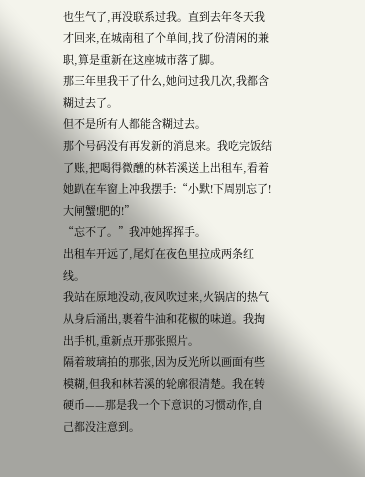也生气了,再没联系过我。直到去年冬天我才回来,在城南租了个单间,找了份清闲的兼职,算是重新在这座城市落了脚。
那三年里我干了什么,她问过我几次,我都含糊过去了。
但不是所有人都能含糊过去。
那个号码没有再发新的消息来。我吃完饭结了账,把喝得微醺的林若溪送上出租车,看着她趴在车窗上冲我摆手:“小默!下周别忘了!大闸蟹!肥的!”
“忘不了。”我冲她挥挥手。
出租车开远了,尾灯在夜色里拉成两条红线。
我站在原地没动,夜风吹过来,火锅店的热气从身后涌出,裹着牛油和花椒的味道。我掏出手机,重新点开那张照片。
隔着玻璃拍的那张,因为反光所以画面有些模糊,但我和林若溪的轮廓很清楚。我在转硬币——那是我一个下意识的习惯动作,自己都没注意到。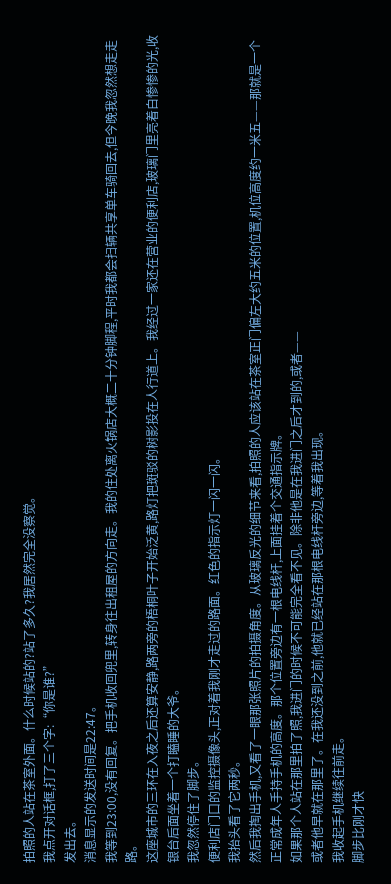拍照的人站在茶室外面。什么时候站的?站了多久?我居然完全没察觉。
我点开对话框,打了三个字:“你是谁?”
发出去。
消息显示的发送时间是22:47。
我等到23:00,没有回复。把手机收回兜里,转身往出租屋的方向走。我的住处离火锅店大概二十分钟脚程,平时我都会扫辆共享单车骑回去,但今晚我忽然想走走路。
这座城市的三环在入夜之后还算安静,路两旁的梧桐叶子开始泛黄,路灯把斑驳的树影投在人行道上。我经过一家还在营业的便利店,玻璃门里亮着白惨惨的光,收银台后面坐着一个打瞌睡的大爷。
我忽然停住了脚步。
便利店门口的监控摄像头,正对着我刚才走过的路面。红色的指示灯一闪一闪。
我抬头看了它两秒。
然后我掏出手机,又看了一眼那张照片的拍摄角度。从玻璃反光的细节来看,拍照的人应该站在茶室正门偏左大约五米的位置,机位高度约一米五——那就是一个正常成年人手持手机的高度。那个位置旁边有一根电线杆,上面挂着个交通指示牌。
如果那个人站在那里拍了照,我进门的时候不可能完全看不见。除非他是在我进门之后才到的,或者——
或者他早就在那里了。在我还没到之前,他就已经站在那根电线杆旁边,等着我出现。
我收起手机继续往前走。
脚步比刚才快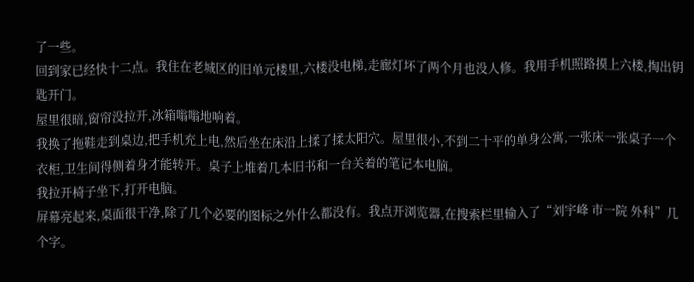了一些。
回到家已经快十二点。我住在老城区的旧单元楼里,六楼没电梯,走廊灯坏了两个月也没人修。我用手机照路摸上六楼,掏出钥匙开门。
屋里很暗,窗帘没拉开,冰箱嗡嗡地响着。
我换了拖鞋走到桌边,把手机充上电,然后坐在床沿上揉了揉太阳穴。屋里很小,不到二十平的单身公寓,一张床一张桌子一个衣柜,卫生间得侧着身才能转开。桌子上堆着几本旧书和一台关着的笔记本电脑。
我拉开椅子坐下,打开电脑。
屏幕亮起来,桌面很干净,除了几个必要的图标之外什么都没有。我点开浏览器,在搜索栏里输入了“刘宇峰 市一院 外科”几个字。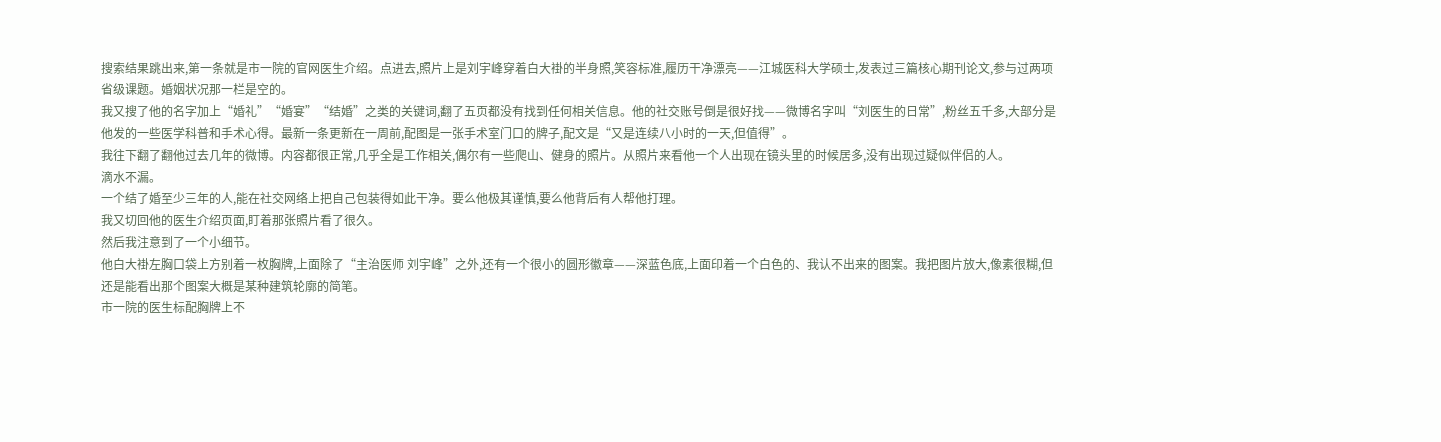搜索结果跳出来,第一条就是市一院的官网医生介绍。点进去,照片上是刘宇峰穿着白大褂的半身照,笑容标准,履历干净漂亮——江城医科大学硕士,发表过三篇核心期刊论文,参与过两项省级课题。婚姻状况那一栏是空的。
我又搜了他的名字加上“婚礼”“婚宴”“结婚”之类的关键词,翻了五页都没有找到任何相关信息。他的社交账号倒是很好找——微博名字叫“刘医生的日常”,粉丝五千多,大部分是他发的一些医学科普和手术心得。最新一条更新在一周前,配图是一张手术室门口的牌子,配文是“又是连续八小时的一天,但值得”。
我往下翻了翻他过去几年的微博。内容都很正常,几乎全是工作相关,偶尔有一些爬山、健身的照片。从照片来看他一个人出现在镜头里的时候居多,没有出现过疑似伴侣的人。
滴水不漏。
一个结了婚至少三年的人,能在社交网络上把自己包装得如此干净。要么他极其谨慎,要么他背后有人帮他打理。
我又切回他的医生介绍页面,盯着那张照片看了很久。
然后我注意到了一个小细节。
他白大褂左胸口袋上方别着一枚胸牌,上面除了“主治医师 刘宇峰”之外,还有一个很小的圆形徽章——深蓝色底,上面印着一个白色的、我认不出来的图案。我把图片放大,像素很糊,但还是能看出那个图案大概是某种建筑轮廓的简笔。
市一院的医生标配胸牌上不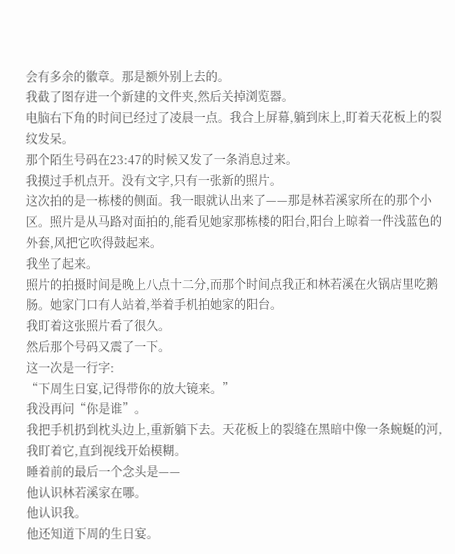会有多余的徽章。那是额外别上去的。
我截了图存进一个新建的文件夹,然后关掉浏览器。
电脑右下角的时间已经过了凌晨一点。我合上屏幕,躺到床上,盯着天花板上的裂纹发呆。
那个陌生号码在23:47的时候又发了一条消息过来。
我摸过手机点开。没有文字,只有一张新的照片。
这次拍的是一栋楼的侧面。我一眼就认出来了——那是林若溪家所在的那个小区。照片是从马路对面拍的,能看见她家那栋楼的阳台,阳台上晾着一件浅蓝色的外套,风把它吹得鼓起来。
我坐了起来。
照片的拍摄时间是晚上八点十二分,而那个时间点我正和林若溪在火锅店里吃鹅肠。她家门口有人站着,举着手机拍她家的阳台。
我盯着这张照片看了很久。
然后那个号码又震了一下。
这一次是一行字:
“下周生日宴,记得带你的放大镜来。”
我没再问“你是谁”。
我把手机扔到枕头边上,重新躺下去。天花板上的裂缝在黑暗中像一条蜿蜒的河,我盯着它,直到视线开始模糊。
睡着前的最后一个念头是——
他认识林若溪家在哪。
他认识我。
他还知道下周的生日宴。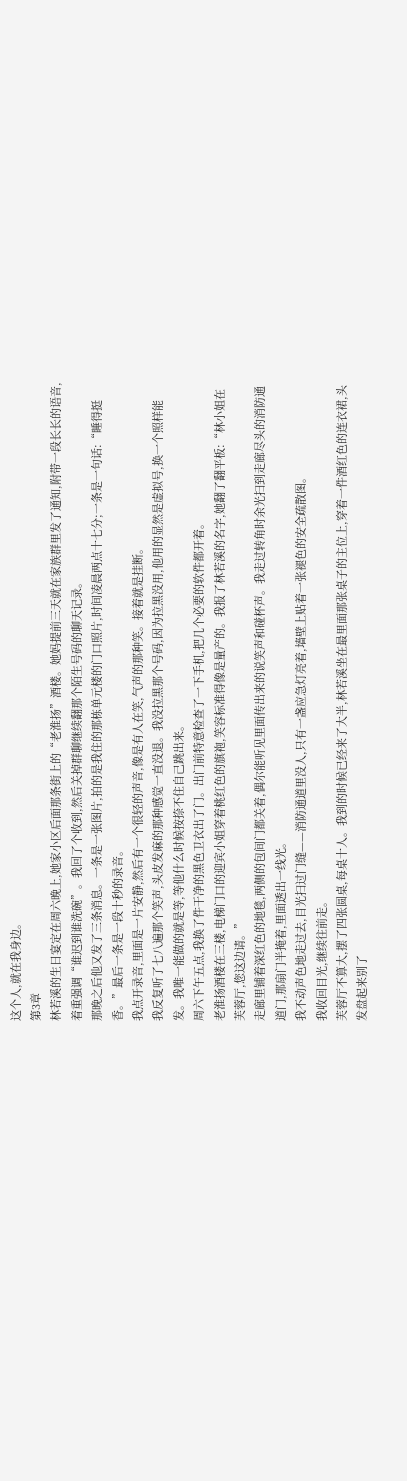这个人,就在我身边。
第3章
林若溪的生日宴定在周六晚上,她家小区后面那条街上的“老淮扬”酒楼。她妈提前三天就在家族群里发了通知,附带一段长长的语音,着重强调“谁迟到谁洗碗”。我回了个收到,然后关掉群聊继续翻那个陌生号码的聊天记录。
那晚之后他又发了三条消息。一条是一张图片,拍的是我住的那栋单元楼的门口照片,时间凌晨两点十七分;一条是一句话:“睡得挺香。”最后一条是一段十秒的录音。
我点开录音,里面是一片安静,然后有一个很轻的声音,像是有人在笑,气声的那种笑。接着就是挂断。
我反复听了七八遍那个笑声,头皮发麻的那种感觉一直没退。我没拉黑那个号码,因为拉黑没用,他用的显然是虚拟号,换一个照样能发。我唯一能做的就是等,等他什么时候按捺不住自己跳出来。
周六下午五点,我换了件干净的黑色卫衣出了门。出门前特意检查了一下手机,把几个必要的软件都开着。
老淮扬酒楼在三楼,电梯门口的迎宾小姐穿着桃红色的旗袍,笑容标准得像是量产的。我报了林若溪的名字,她翻了翻平板:“林小姐在芙蓉厅,您这边请。”
走廊里铺着深红色的地毯,两侧的包间门都关着,偶尔能听见里面传出来的说笑声和碰杯声。我走过转角时余光扫到走廊尽头的消防通道门,那扇门半掩着,里面透出一线光。
我不动声色地走过去,目光扫过门缝——消防通道里没人,只有一盏应急灯亮着,墙壁上贴着一张褪色的安全疏散图。
我收回目光,继续往前走。
芙蓉厅不算大,摆了四张圆桌,每桌十人。我到的时候已经来了大半,林若溪坐在最里面那张桌子的主位上,穿着一件酒红色的连衣裙,头发盘起来别了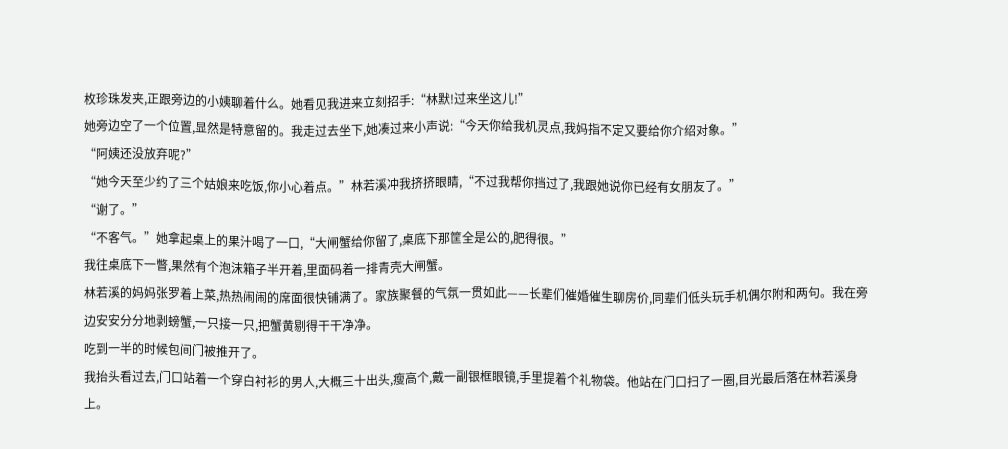枚珍珠发夹,正跟旁边的小姨聊着什么。她看见我进来立刻招手:“林默!过来坐这儿!”
她旁边空了一个位置,显然是特意留的。我走过去坐下,她凑过来小声说:“今天你给我机灵点,我妈指不定又要给你介绍对象。”
“阿姨还没放弃呢?”
“她今天至少约了三个姑娘来吃饭,你小心着点。”林若溪冲我挤挤眼睛,“不过我帮你挡过了,我跟她说你已经有女朋友了。”
“谢了。”
“不客气。”她拿起桌上的果汁喝了一口,“大闸蟹给你留了,桌底下那筐全是公的,肥得很。”
我往桌底下一瞥,果然有个泡沫箱子半开着,里面码着一排青壳大闸蟹。
林若溪的妈妈张罗着上菜,热热闹闹的席面很快铺满了。家族聚餐的气氛一贯如此——长辈们催婚催生聊房价,同辈们低头玩手机偶尔附和两句。我在旁边安安分分地剥螃蟹,一只接一只,把蟹黄剔得干干净净。
吃到一半的时候包间门被推开了。
我抬头看过去,门口站着一个穿白衬衫的男人,大概三十出头,瘦高个,戴一副银框眼镜,手里提着个礼物袋。他站在门口扫了一圈,目光最后落在林若溪身上。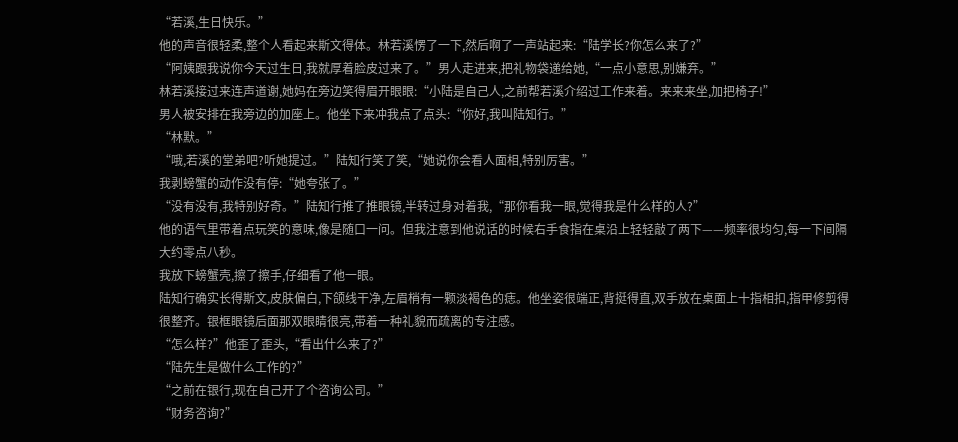“若溪,生日快乐。”
他的声音很轻柔,整个人看起来斯文得体。林若溪愣了一下,然后啊了一声站起来:“陆学长?你怎么来了?”
“阿姨跟我说你今天过生日,我就厚着脸皮过来了。”男人走进来,把礼物袋递给她,“一点小意思,别嫌弃。”
林若溪接过来连声道谢,她妈在旁边笑得眉开眼眼:“小陆是自己人,之前帮若溪介绍过工作来着。来来来坐,加把椅子!”
男人被安排在我旁边的加座上。他坐下来冲我点了点头:“你好,我叫陆知行。”
“林默。”
“哦,若溪的堂弟吧?听她提过。”陆知行笑了笑,“她说你会看人面相,特别厉害。”
我剥螃蟹的动作没有停:“她夸张了。”
“没有没有,我特别好奇。”陆知行推了推眼镜,半转过身对着我,“那你看我一眼,觉得我是什么样的人?”
他的语气里带着点玩笑的意味,像是随口一问。但我注意到他说话的时候右手食指在桌沿上轻轻敲了两下——频率很均匀,每一下间隔大约零点八秒。
我放下螃蟹壳,擦了擦手,仔细看了他一眼。
陆知行确实长得斯文,皮肤偏白,下颌线干净,左眉梢有一颗淡褐色的痣。他坐姿很端正,背挺得直,双手放在桌面上十指相扣,指甲修剪得很整齐。银框眼镜后面那双眼睛很亮,带着一种礼貌而疏离的专注感。
“怎么样?”他歪了歪头,“看出什么来了?”
“陆先生是做什么工作的?”
“之前在银行,现在自己开了个咨询公司。”
“财务咨询?”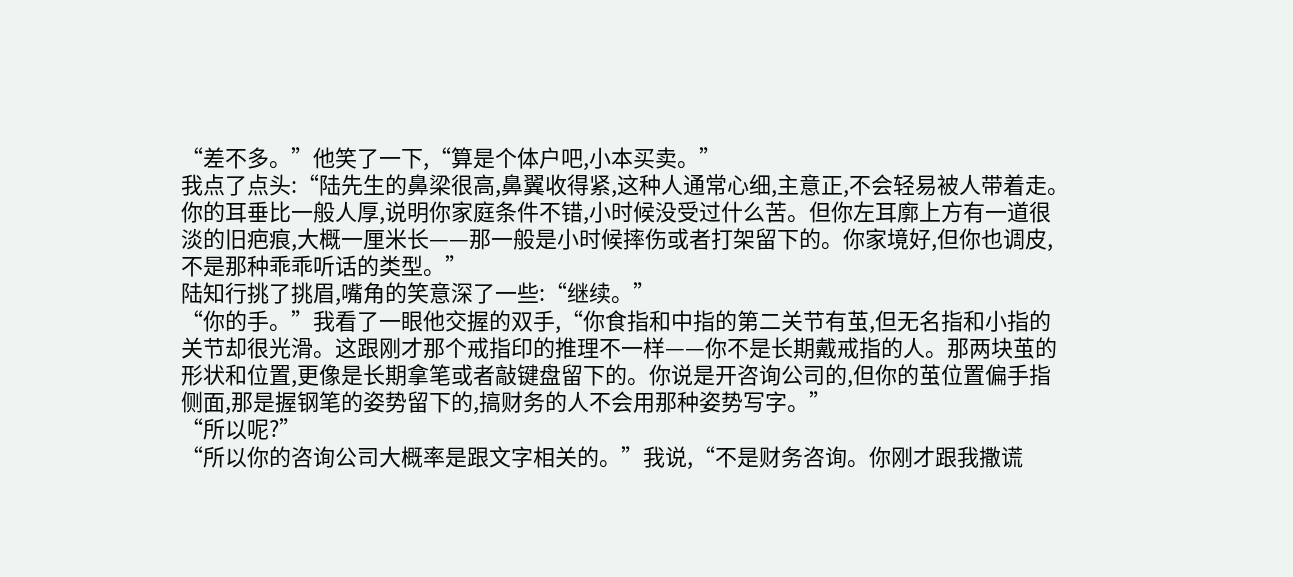“差不多。”他笑了一下,“算是个体户吧,小本买卖。”
我点了点头:“陆先生的鼻梁很高,鼻翼收得紧,这种人通常心细,主意正,不会轻易被人带着走。你的耳垂比一般人厚,说明你家庭条件不错,小时候没受过什么苦。但你左耳廓上方有一道很淡的旧疤痕,大概一厘米长——那一般是小时候摔伤或者打架留下的。你家境好,但你也调皮,不是那种乖乖听话的类型。”
陆知行挑了挑眉,嘴角的笑意深了一些:“继续。”
“你的手。”我看了一眼他交握的双手,“你食指和中指的第二关节有茧,但无名指和小指的关节却很光滑。这跟刚才那个戒指印的推理不一样——你不是长期戴戒指的人。那两块茧的形状和位置,更像是长期拿笔或者敲键盘留下的。你说是开咨询公司的,但你的茧位置偏手指侧面,那是握钢笔的姿势留下的,搞财务的人不会用那种姿势写字。”
“所以呢?”
“所以你的咨询公司大概率是跟文字相关的。”我说,“不是财务咨询。你刚才跟我撒谎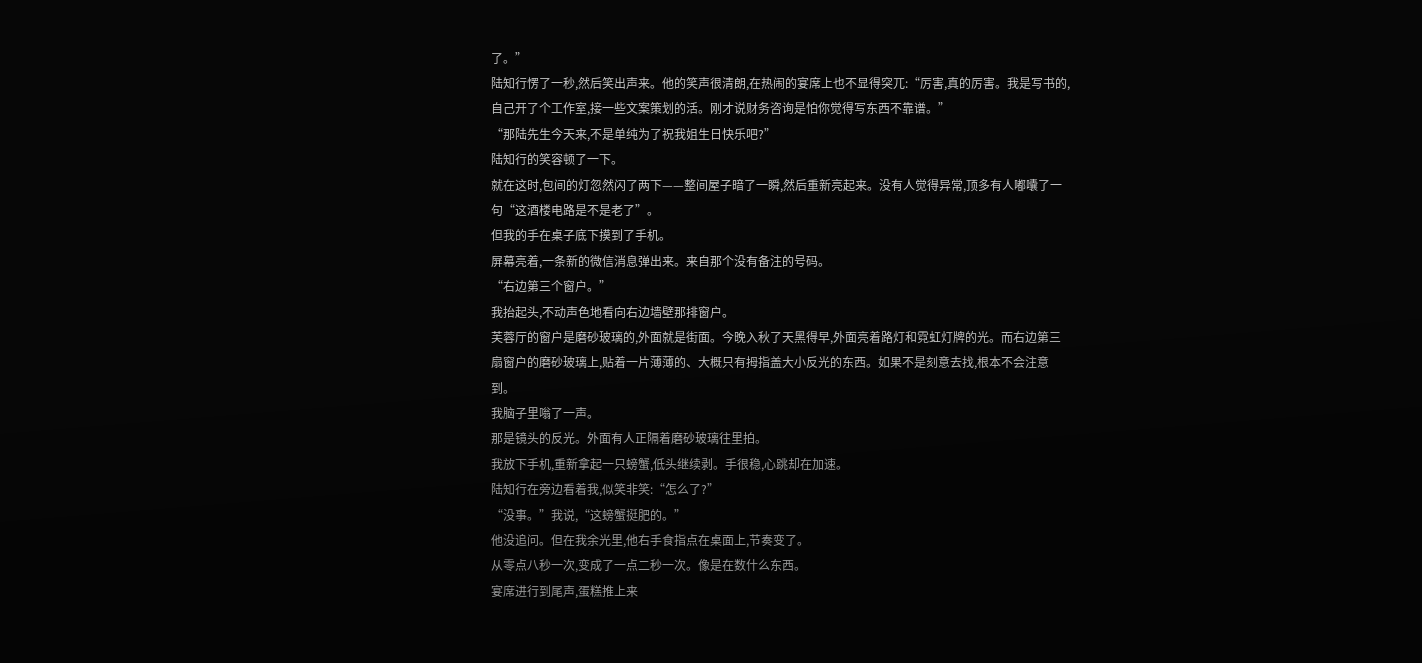了。”
陆知行愣了一秒,然后笑出声来。他的笑声很清朗,在热闹的宴席上也不显得突兀:“厉害,真的厉害。我是写书的,自己开了个工作室,接一些文案策划的活。刚才说财务咨询是怕你觉得写东西不靠谱。”
“那陆先生今天来,不是单纯为了祝我姐生日快乐吧?”
陆知行的笑容顿了一下。
就在这时,包间的灯忽然闪了两下——整间屋子暗了一瞬,然后重新亮起来。没有人觉得异常,顶多有人嘟囔了一句“这酒楼电路是不是老了”。
但我的手在桌子底下摸到了手机。
屏幕亮着,一条新的微信消息弹出来。来自那个没有备注的号码。
“右边第三个窗户。”
我抬起头,不动声色地看向右边墙壁那排窗户。
芙蓉厅的窗户是磨砂玻璃的,外面就是街面。今晚入秋了天黑得早,外面亮着路灯和霓虹灯牌的光。而右边第三扇窗户的磨砂玻璃上,贴着一片薄薄的、大概只有拇指盖大小反光的东西。如果不是刻意去找,根本不会注意到。
我脑子里嗡了一声。
那是镜头的反光。外面有人正隔着磨砂玻璃往里拍。
我放下手机,重新拿起一只螃蟹,低头继续剥。手很稳,心跳却在加速。
陆知行在旁边看着我,似笑非笑:“怎么了?”
“没事。”我说,“这螃蟹挺肥的。”
他没追问。但在我余光里,他右手食指点在桌面上,节奏变了。
从零点八秒一次,变成了一点二秒一次。像是在数什么东西。
宴席进行到尾声,蛋糕推上来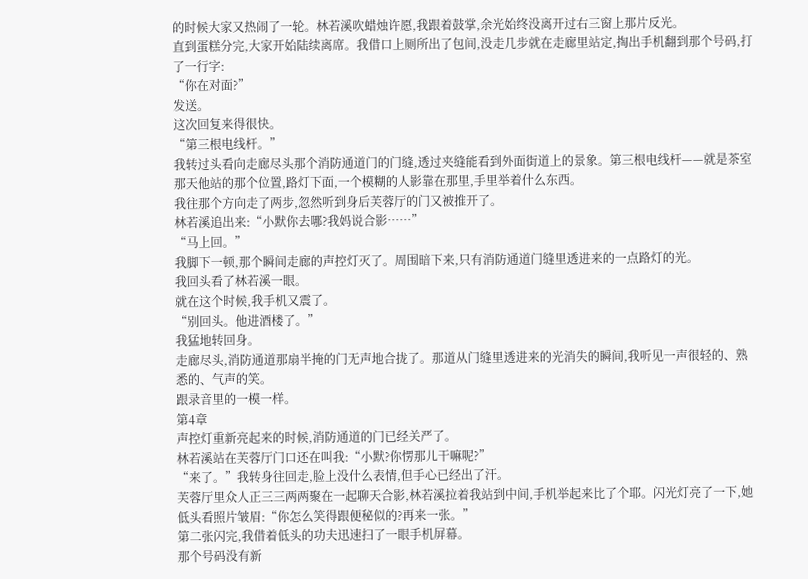的时候大家又热闹了一轮。林若溪吹蜡烛许愿,我跟着鼓掌,余光始终没离开过右三窗上那片反光。
直到蛋糕分完,大家开始陆续离席。我借口上厕所出了包间,没走几步就在走廊里站定,掏出手机翻到那个号码,打了一行字:
“你在对面?”
发送。
这次回复来得很快。
“第三根电线杆。”
我转过头看向走廊尽头那个消防通道门的门缝,透过夹缝能看到外面街道上的景象。第三根电线杆——就是茶室那天他站的那个位置,路灯下面,一个模糊的人影靠在那里,手里举着什么东西。
我往那个方向走了两步,忽然听到身后芙蓉厅的门又被推开了。
林若溪追出来:“小默你去哪?我妈说合影……”
“马上回。”
我脚下一顿,那个瞬间走廊的声控灯灭了。周围暗下来,只有消防通道门缝里透进来的一点路灯的光。
我回头看了林若溪一眼。
就在这个时候,我手机又震了。
“别回头。他进酒楼了。”
我猛地转回身。
走廊尽头,消防通道那扇半掩的门无声地合拢了。那道从门缝里透进来的光消失的瞬间,我听见一声很轻的、熟悉的、气声的笑。
跟录音里的一模一样。
第4章
声控灯重新亮起来的时候,消防通道的门已经关严了。
林若溪站在芙蓉厅门口还在叫我:“小默?你愣那儿干嘛呢?”
“来了。”我转身往回走,脸上没什么表情,但手心已经出了汗。
芙蓉厅里众人正三三两两聚在一起聊天合影,林若溪拉着我站到中间,手机举起来比了个耶。闪光灯亮了一下,她低头看照片皱眉:“你怎么笑得跟便秘似的?再来一张。”
第二张闪完,我借着低头的功夫迅速扫了一眼手机屏幕。
那个号码没有新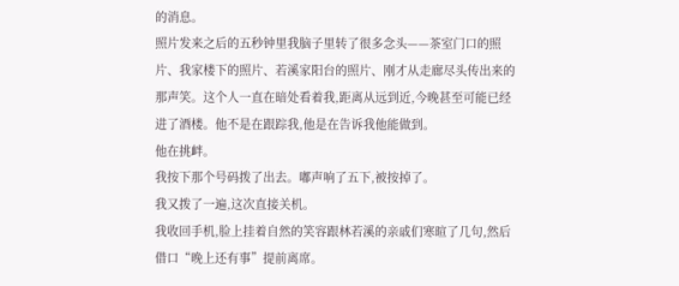的消息。
照片发来之后的五秒钟里我脑子里转了很多念头——茶室门口的照片、我家楼下的照片、若溪家阳台的照片、刚才从走廊尽头传出来的那声笑。这个人一直在暗处看着我,距离从远到近,今晚甚至可能已经进了酒楼。他不是在跟踪我,他是在告诉我他能做到。
他在挑衅。
我按下那个号码拨了出去。嘟声响了五下,被按掉了。
我又拨了一遍,这次直接关机。
我收回手机,脸上挂着自然的笑容跟林若溪的亲戚们寒暄了几句,然后借口“晚上还有事”提前离席。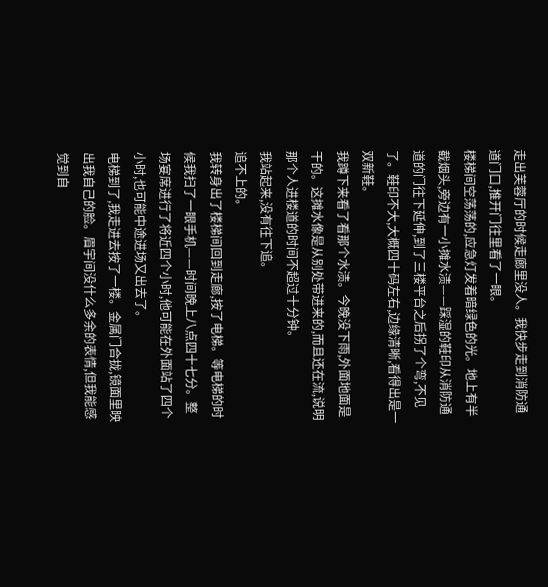走出芙蓉厅的时候走廊里没人。我快步走到消防通道门口,推开门往里看了一眼。
楼梯间空荡荡的,应急灯发着暗绿色的光。地上有半截烟头,旁边有一小摊水渍——踩湿的鞋印从消防通道的门往下延伸,到了三楼平台之后拐了个弯,不见了。鞋印不大,大概四十码左右,边缘清晰,看得出是一双新鞋。
我蹲下来看了看那个水渍。今晚没下雨,外面地面是干的。这摊水像是从别处带进来的,而且还在流,说明那个人进楼道的时间不超过十分钟。
我站起来,没有往下追。
追不上的。
我转身出了楼梯间回到走廊,按了电梯。等电梯的时候我扫了一眼手机——时间晚上八点四十七分。整场宴席进行了将近四个小时,他可能在外面站了四个小时,也可能中途进场又出去了。
电梯到了,我走进去按了一楼。金属门合拢,镜面里映出我自己的脸。眉宇间没什么多余的表情,但我能感觉到自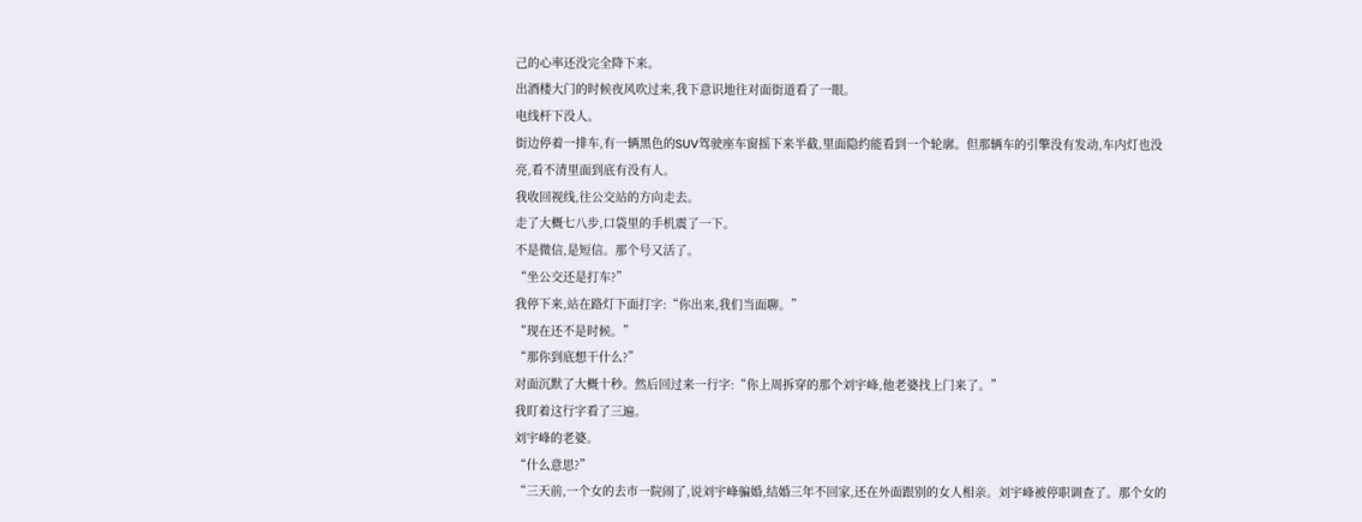己的心率还没完全降下来。
出酒楼大门的时候夜风吹过来,我下意识地往对面街道看了一眼。
电线杆下没人。
街边停着一排车,有一辆黑色的SUV驾驶座车窗摇下来半截,里面隐约能看到一个轮廓。但那辆车的引擎没有发动,车内灯也没亮,看不清里面到底有没有人。
我收回视线,往公交站的方向走去。
走了大概七八步,口袋里的手机震了一下。
不是微信,是短信。那个号又活了。
“坐公交还是打车?”
我停下来,站在路灯下面打字:“你出来,我们当面聊。”
“现在还不是时候。”
“那你到底想干什么?”
对面沉默了大概十秒。然后回过来一行字:“你上周拆穿的那个刘宇峰,他老婆找上门来了。”
我盯着这行字看了三遍。
刘宇峰的老婆。
“什么意思?”
“三天前,一个女的去市一院闹了,说刘宇峰骗婚,结婚三年不回家,还在外面跟别的女人相亲。刘宇峰被停职调查了。那个女的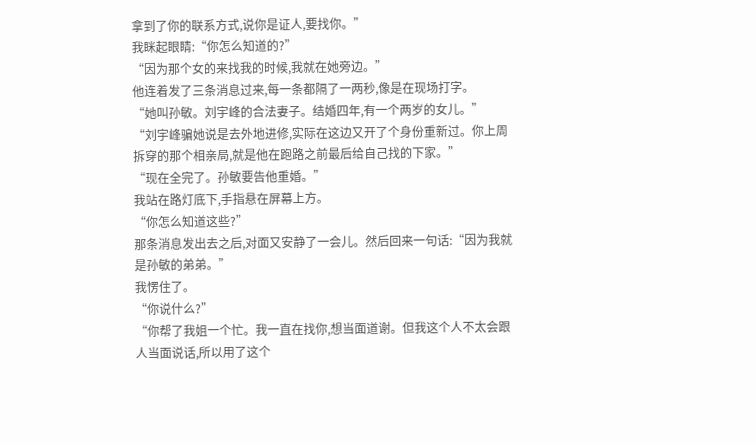拿到了你的联系方式,说你是证人,要找你。”
我眯起眼睛:“你怎么知道的?”
“因为那个女的来找我的时候,我就在她旁边。”
他连着发了三条消息过来,每一条都隔了一两秒,像是在现场打字。
“她叫孙敏。刘宇峰的合法妻子。结婚四年,有一个两岁的女儿。”
“刘宇峰骗她说是去外地进修,实际在这边又开了个身份重新过。你上周拆穿的那个相亲局,就是他在跑路之前最后给自己找的下家。”
“现在全完了。孙敏要告他重婚。”
我站在路灯底下,手指悬在屏幕上方。
“你怎么知道这些?”
那条消息发出去之后,对面又安静了一会儿。然后回来一句话:“因为我就是孙敏的弟弟。”
我愣住了。
“你说什么?”
“你帮了我姐一个忙。我一直在找你,想当面道谢。但我这个人不太会跟人当面说话,所以用了这个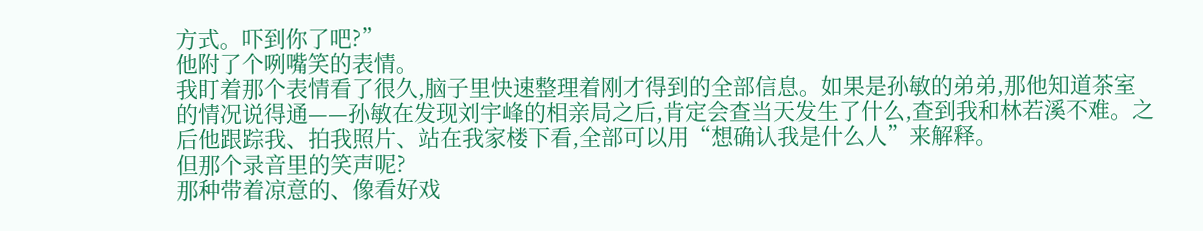方式。吓到你了吧?”
他附了个咧嘴笑的表情。
我盯着那个表情看了很久,脑子里快速整理着刚才得到的全部信息。如果是孙敏的弟弟,那他知道茶室的情况说得通——孙敏在发现刘宇峰的相亲局之后,肯定会查当天发生了什么,查到我和林若溪不难。之后他跟踪我、拍我照片、站在我家楼下看,全部可以用“想确认我是什么人”来解释。
但那个录音里的笑声呢?
那种带着凉意的、像看好戏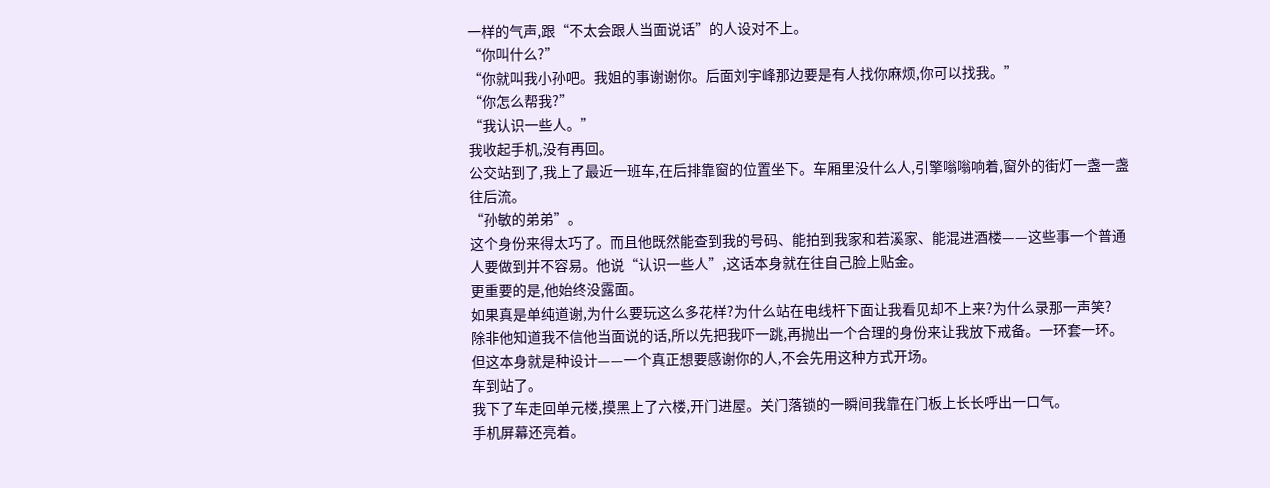一样的气声,跟“不太会跟人当面说话”的人设对不上。
“你叫什么?”
“你就叫我小孙吧。我姐的事谢谢你。后面刘宇峰那边要是有人找你麻烦,你可以找我。”
“你怎么帮我?”
“我认识一些人。”
我收起手机,没有再回。
公交站到了,我上了最近一班车,在后排靠窗的位置坐下。车厢里没什么人,引擎嗡嗡响着,窗外的街灯一盏一盏往后流。
“孙敏的弟弟”。
这个身份来得太巧了。而且他既然能查到我的号码、能拍到我家和若溪家、能混进酒楼——这些事一个普通人要做到并不容易。他说“认识一些人”,这话本身就在往自己脸上贴金。
更重要的是,他始终没露面。
如果真是单纯道谢,为什么要玩这么多花样?为什么站在电线杆下面让我看见却不上来?为什么录那一声笑?
除非他知道我不信他当面说的话,所以先把我吓一跳,再抛出一个合理的身份来让我放下戒备。一环套一环。但这本身就是种设计——一个真正想要感谢你的人,不会先用这种方式开场。
车到站了。
我下了车走回单元楼,摸黑上了六楼,开门进屋。关门落锁的一瞬间我靠在门板上长长呼出一口气。
手机屏幕还亮着。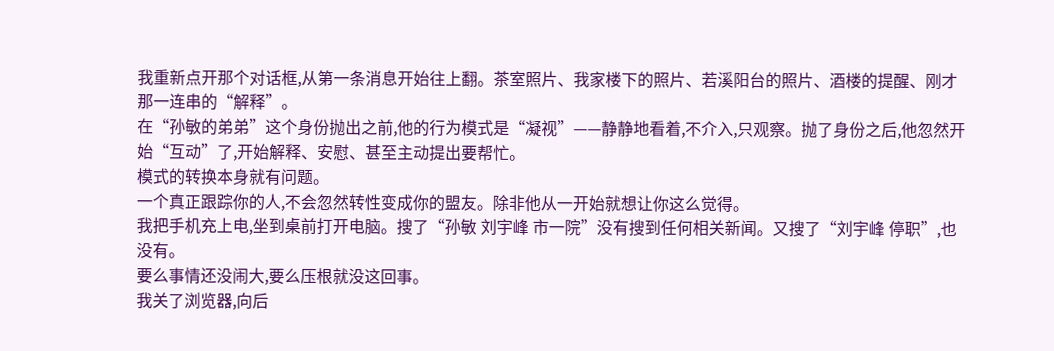我重新点开那个对话框,从第一条消息开始往上翻。茶室照片、我家楼下的照片、若溪阳台的照片、酒楼的提醒、刚才那一连串的“解释”。
在“孙敏的弟弟”这个身份抛出之前,他的行为模式是“凝视”——静静地看着,不介入,只观察。抛了身份之后,他忽然开始“互动”了,开始解释、安慰、甚至主动提出要帮忙。
模式的转换本身就有问题。
一个真正跟踪你的人,不会忽然转性变成你的盟友。除非他从一开始就想让你这么觉得。
我把手机充上电,坐到桌前打开电脑。搜了“孙敏 刘宇峰 市一院”没有搜到任何相关新闻。又搜了“刘宇峰 停职”,也没有。
要么事情还没闹大,要么压根就没这回事。
我关了浏览器,向后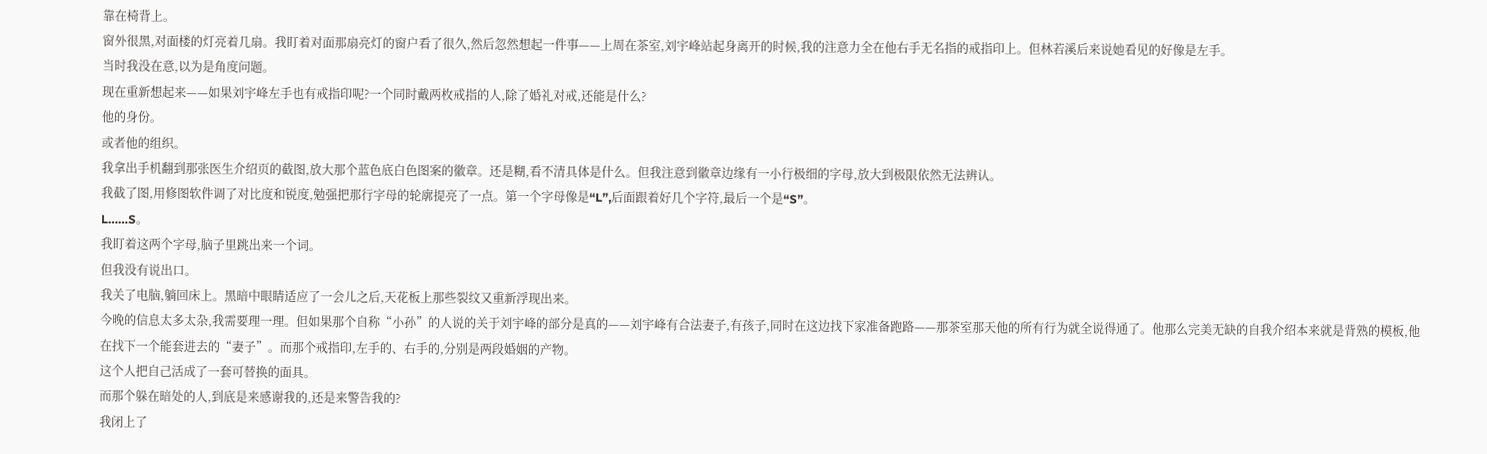靠在椅背上。
窗外很黑,对面楼的灯亮着几扇。我盯着对面那扇亮灯的窗户看了很久,然后忽然想起一件事——上周在茶室,刘宇峰站起身离开的时候,我的注意力全在他右手无名指的戒指印上。但林若溪后来说她看见的好像是左手。
当时我没在意,以为是角度问题。
现在重新想起来——如果刘宇峰左手也有戒指印呢?一个同时戴两枚戒指的人,除了婚礼对戒,还能是什么?
他的身份。
或者他的组织。
我拿出手机翻到那张医生介绍页的截图,放大那个蓝色底白色图案的徽章。还是糊,看不清具体是什么。但我注意到徽章边缘有一小行极细的字母,放大到极限依然无法辨认。
我截了图,用修图软件调了对比度和锐度,勉强把那行字母的轮廓提亮了一点。第一个字母像是“L”,后面跟着好几个字符,最后一个是“S”。
L……S。
我盯着这两个字母,脑子里跳出来一个词。
但我没有说出口。
我关了电脑,躺回床上。黑暗中眼睛适应了一会儿之后,天花板上那些裂纹又重新浮现出来。
今晚的信息太多太杂,我需要理一理。但如果那个自称“小孙”的人说的关于刘宇峰的部分是真的——刘宇峰有合法妻子,有孩子,同时在这边找下家准备跑路——那茶室那天他的所有行为就全说得通了。他那么完美无缺的自我介绍本来就是背熟的模板,他在找下一个能套进去的“妻子”。而那个戒指印,左手的、右手的,分别是两段婚姻的产物。
这个人把自己活成了一套可替换的面具。
而那个躲在暗处的人,到底是来感谢我的,还是来警告我的?
我闭上了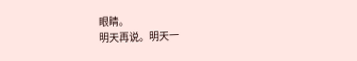眼睛。
明天再说。明天一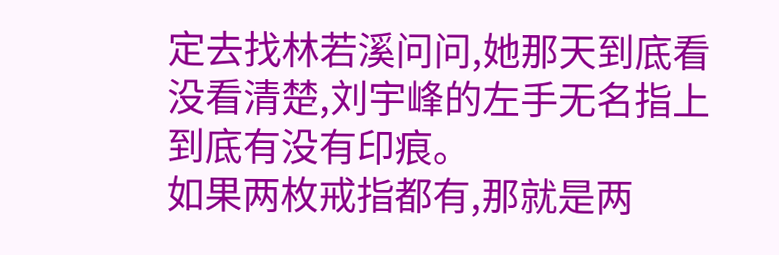定去找林若溪问问,她那天到底看没看清楚,刘宇峰的左手无名指上到底有没有印痕。
如果两枚戒指都有,那就是两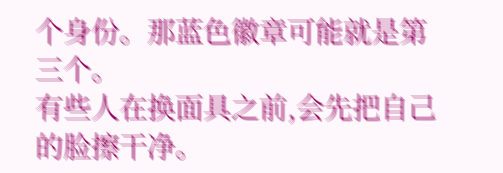个身份。那蓝色徽章可能就是第三个。
有些人在换面具之前,会先把自己的脸擦干净。